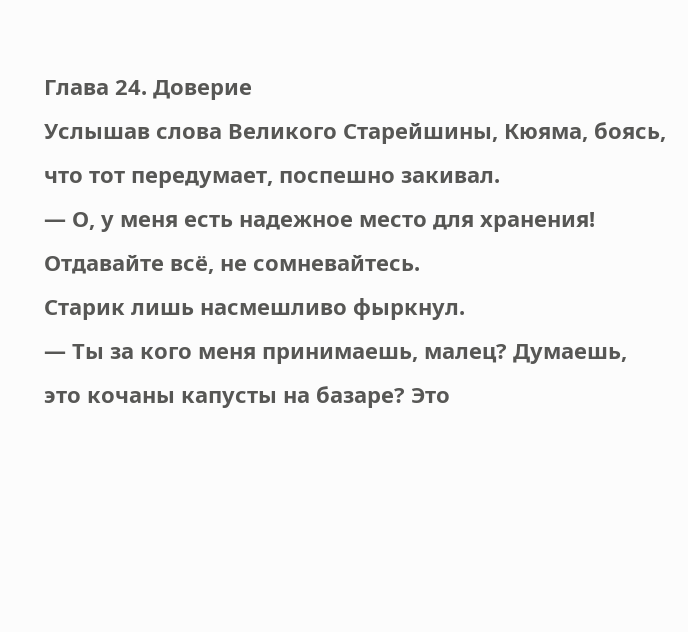Глава 24. Доверие
Услышав слова Великого Старейшины, Кюяма, боясь, что тот передумает, поспешно закивал.
— О, у меня есть надежное место для хранения! Отдавайте всё, не сомневайтесь.
Старик лишь насмешливо фыркнул.
— Ты за кого меня принимаешь, малец? Думаешь, это кочаны капусты на базаре? Это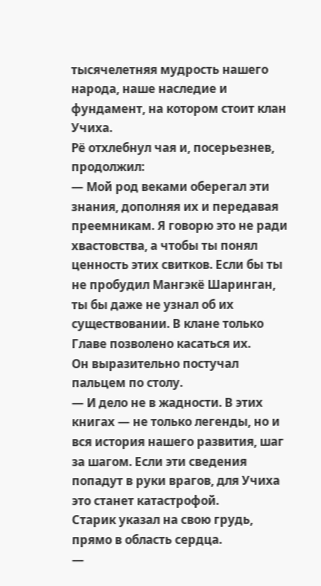тысячелетняя мудрость нашего народа, наше наследие и фундамент, на котором стоит клан Учиха.
Рё отхлебнул чая и, посерьезнев, продолжил:
— Мой род веками оберегал эти знания, дополняя их и передавая преемникам. Я говорю это не ради хвастовства, а чтобы ты понял ценность этих свитков. Если бы ты не пробудил Мангэкё Шаринган, ты бы даже не узнал об их существовании. В клане только Главе позволено касаться их.
Он выразительно постучал пальцем по столу.
— И дело не в жадности. В этих книгах — не только легенды, но и вся история нашего развития, шаг за шагом. Если эти сведения попадут в руки врагов, для Учиха это станет катастрофой.
Старик указал на свою грудь, прямо в область сердца.
—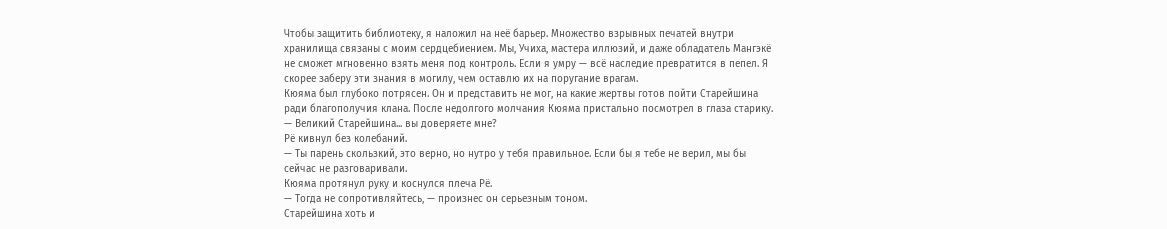Чтобы защитить библиотеку, я наложил на неё барьер. Множество взрывных печатей внутри хранилища связаны с моим сердцебиением. Мы, Учиха, мастера иллюзий, и даже обладатель Мангэкё не сможет мгновенно взять меня под контроль. Если я умру — всё наследие превратится в пепел. Я скорее заберу эти знания в могилу, чем оставлю их на поругание врагам.
Кюяма был глубоко потрясен. Он и представить не мог, на какие жертвы готов пойти Старейшина ради благополучия клана. После недолгого молчания Кюяма пристально посмотрел в глаза старику.
— Великий Старейшина... вы доверяете мне?
Рё кивнул без колебаний.
— Ты парень скользкий, это верно, но нутро у тебя правильное. Если бы я тебе не верил, мы бы сейчас не разговаривали.
Кюяма протянул руку и коснулся плеча Рё.
— Тогда не сопротивляйтесь, — произнес он серьезным тоном.
Старейшина хоть и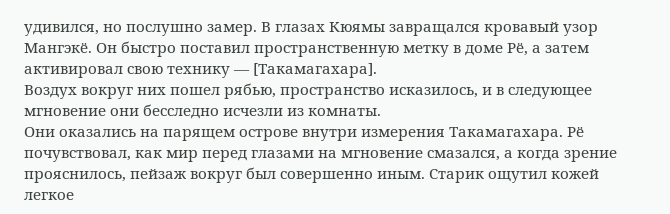удивился, но послушно замер. В глазах Кюямы завращался кровавый узор Мангэкё. Он быстро поставил пространственную метку в доме Рё, а затем активировал свою технику — [Такамагахара].
Воздух вокруг них пошел рябью, пространство исказилось, и в следующее мгновение они бесследно исчезли из комнаты.
Они оказались на парящем острове внутри измерения Такамагахара. Рё почувствовал, как мир перед глазами на мгновение смазался, а когда зрение прояснилось, пейзаж вокруг был совершенно иным. Старик ощутил кожей легкое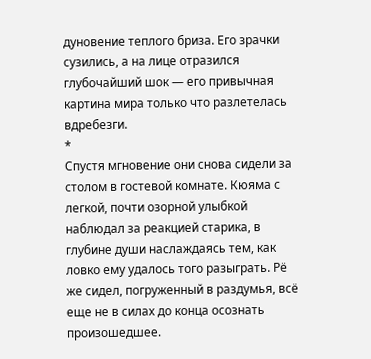дуновение теплого бриза. Его зрачки сузились, а на лице отразился глубочайший шок — его привычная картина мира только что разлетелась вдребезги.
*
Спустя мгновение они снова сидели за столом в гостевой комнате. Кюяма с легкой, почти озорной улыбкой наблюдал за реакцией старика, в глубине души наслаждаясь тем, как ловко ему удалось того разыграть. Рё же сидел, погруженный в раздумья, всё еще не в силах до конца осознать произошедшее.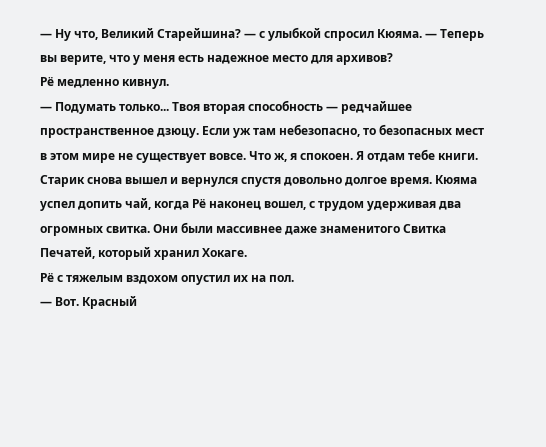— Ну что, Великий Старейшина? — с улыбкой спросил Кюяма. — Теперь вы верите, что у меня есть надежное место для архивов?
Рё медленно кивнул.
— Подумать только... Твоя вторая способность — редчайшее пространственное дзюцу. Если уж там небезопасно, то безопасных мест в этом мире не существует вовсе. Что ж, я спокоен. Я отдам тебе книги.
Старик снова вышел и вернулся спустя довольно долгое время. Кюяма успел допить чай, когда Рё наконец вошел, с трудом удерживая два огромных свитка. Они были массивнее даже знаменитого Свитка Печатей, который хранил Хокаге.
Рё с тяжелым вздохом опустил их на пол.
— Вот. Красный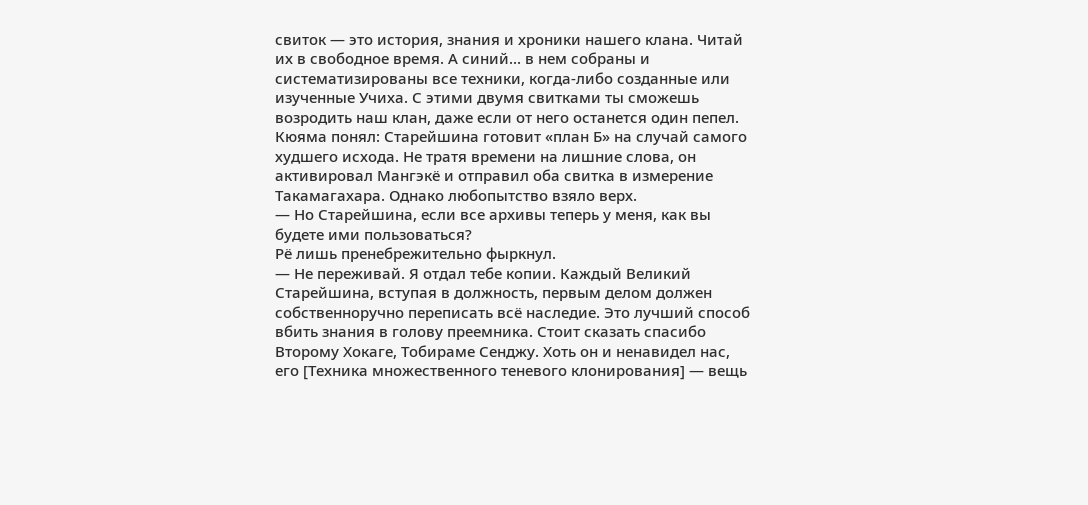свиток — это история, знания и хроники нашего клана. Читай их в свободное время. А синий... в нем собраны и систематизированы все техники, когда-либо созданные или изученные Учиха. С этими двумя свитками ты сможешь возродить наш клан, даже если от него останется один пепел.
Кюяма понял: Старейшина готовит «план Б» на случай самого худшего исхода. Не тратя времени на лишние слова, он активировал Мангэкё и отправил оба свитка в измерение Такамагахара. Однако любопытство взяло верх.
— Но Старейшина, если все архивы теперь у меня, как вы будете ими пользоваться?
Рё лишь пренебрежительно фыркнул.
— Не переживай. Я отдал тебе копии. Каждый Великий Старейшина, вступая в должность, первым делом должен собственноручно переписать всё наследие. Это лучший способ вбить знания в голову преемника. Стоит сказать спасибо Второму Хокаге, Тобираме Сенджу. Хоть он и ненавидел нас, его [Техника множественного теневого клонирования] — вещь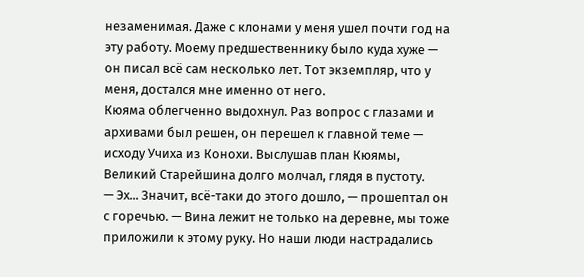незаменимая. Даже с клонами у меня ушел почти год на эту работу. Моему предшественнику было куда хуже — он писал всё сам несколько лет. Тот экземпляр, что у меня, достался мне именно от него.
Кюяма облегченно выдохнул. Раз вопрос с глазами и архивами был решен, он перешел к главной теме — исходу Учиха из Конохи. Выслушав план Кюямы, Великий Старейшина долго молчал, глядя в пустоту.
— Эх... Значит, всё-таки до этого дошло, — прошептал он с горечью. — Вина лежит не только на деревне, мы тоже приложили к этому руку. Но наши люди настрадались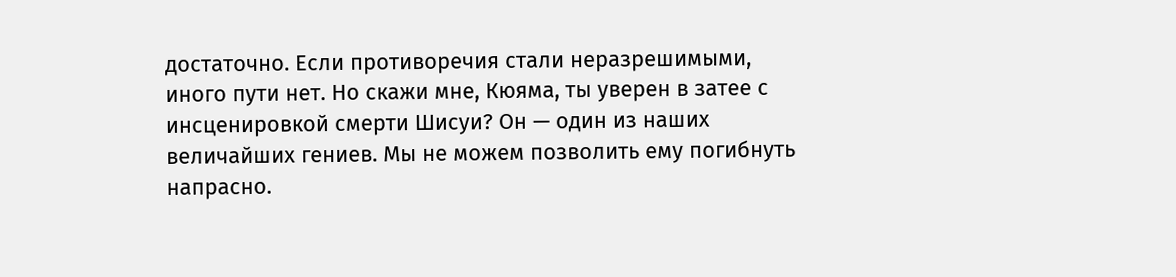достаточно. Если противоречия стали неразрешимыми, иного пути нет. Но скажи мне, Кюяма, ты уверен в затее с инсценировкой смерти Шисуи? Он — один из наших величайших гениев. Мы не можем позволить ему погибнуть напрасно.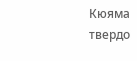Кюяма твердо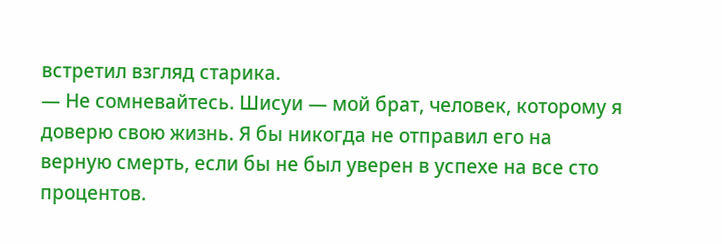встретил взгляд старика.
— Не сомневайтесь. Шисуи — мой брат, человек, которому я доверю свою жизнь. Я бы никогда не отправил его на верную смерть, если бы не был уверен в успехе на все сто процентов.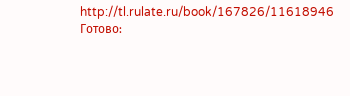http://tl.rulate.ru/book/167826/11618946
Готово: